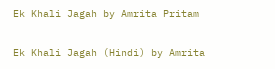Ek Khali Jagah by Amrita Pritam

Ek Khali Jagah (Hindi) by Amrita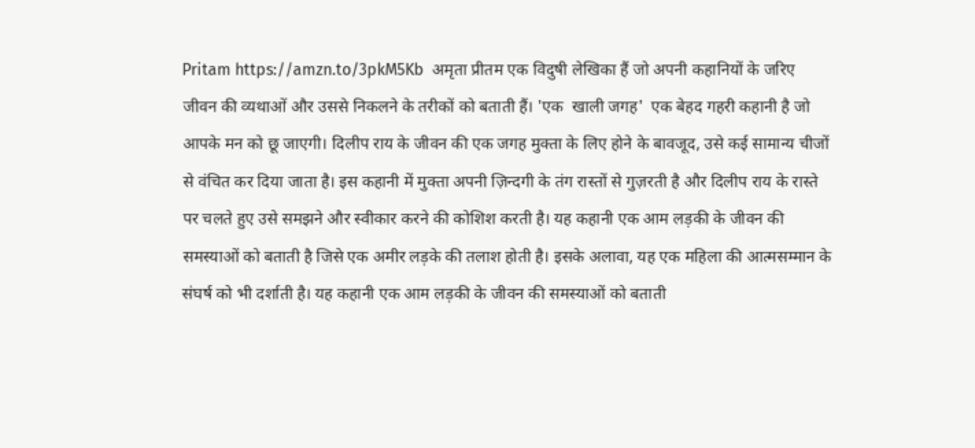Pritam https://amzn.to/3pkM5Kb  अमृता प्रीतम एक विदुषी लेखिका हैं जो अपनी कहानियों के जरिए जीवन की व्यथाओं और उससे निकलने के तरीकों को बताती हैं। 'एक  खाली जगह'  एक बेहद गहरी कहानी है जो आपके मन को छू जाएगी। दिलीप राय के जीवन की एक जगह मुक्ता के लिए होने के बावजूद, उसे कई सामान्य चीजों से वंचित कर दिया जाता है। इस कहानी में मुक्ता अपनी ज़िन्दगी के तंग रास्तों से गुज़रती है और दिलीप राय के रास्ते पर चलते हुए उसे समझने और स्वीकार करने की कोशिश करती है। यह कहानी एक आम लड़की के जीवन की समस्याओं को बताती है जिसे एक अमीर लड़के की तलाश होती है। इसके अलावा, यह एक महिला की आत्मसम्मान के संघर्ष को भी दर्शाती है। यह कहानी एक आम लड़की के जीवन की समस्याओं को बताती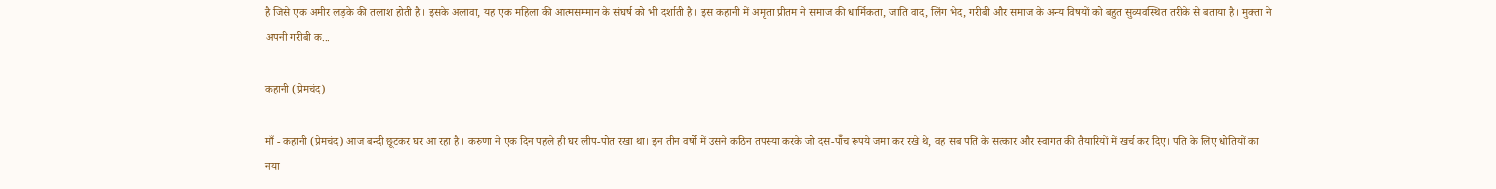है जिसे एक अमीर लड़के की तलाश होती है। इसके अलावा, यह एक महिला की आत्मसम्मान के संघर्ष को भी दर्शाती है। इस कहानी में अमृता प्रीतम ने समाज की धार्मिकता, जाति वाद, लिंग भेद, गरीबी और समाज के अन्य विषयों को बहुत सुव्यवस्थित तरीके से बताया है। मुक्ता ने अपनी गरीबी क...

कहानी (प्रेमचंद)

माँ - कहानी (प्रेमचंद) आज बन्दी छूटकर घर आ रहा है। करुणा ने एक दिन पहले ही घर लीप-पोत रखा था। इन तीन वर्षो में उसने कठिन तपस्या करके जो दस-पॉँच रूपये जमा कर रखे थे, वह सब पति के सत्कार और स्वागत की तैयारियों में खर्च कर दिए। पति के लिए धोतियों का नया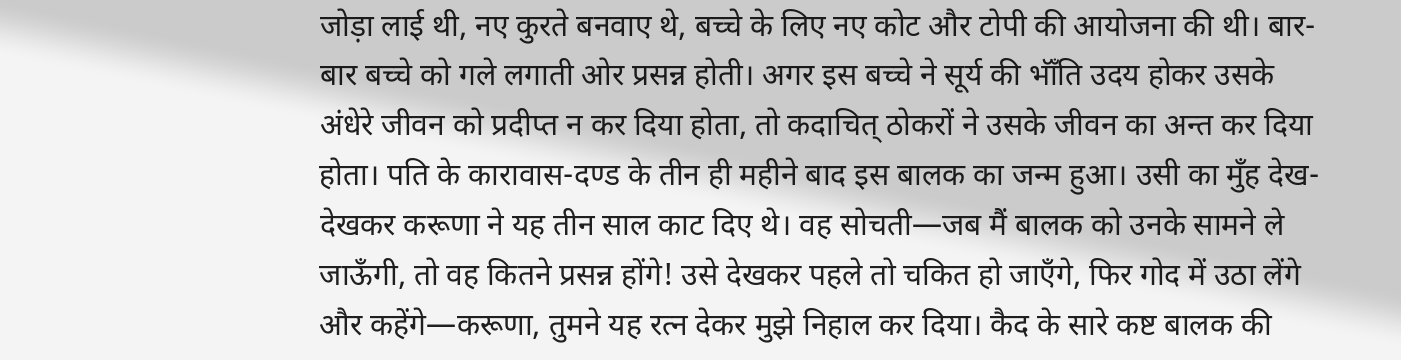जोड़ा लाई थी, नए कुरते बनवाए थे, बच्चे के लिए नए कोट और टोपी की आयोजना की थी। बार-बार बच्चे को गले लगाती ओर प्रसन्न होती। अगर इस बच्चे ने सूर्य की भॉँति उदय होकर उसके अंधेरे जीवन को प्रदीप्त न कर दिया होता, तो कदाचित् ठोकरों ने उसके जीवन का अन्त कर दिया होता। पति के कारावास-दण्ड के तीन ही महीने बाद इस बालक का जन्म हुआ। उसी का मुँह देख-देखकर करूणा ने यह तीन साल काट दिए थे। वह सोचती—जब मैं बालक को उनके सामने ले जाऊँगी, तो वह कितने प्रसन्न होंगे! उसे देखकर पहले तो चकित हो जाऍंगे, फिर गोद में उठा लेंगे और कहेंगे—करूणा, तुमने यह रत्न देकर मुझे निहाल कर दिया। कैद के सारे कष्ट बालक की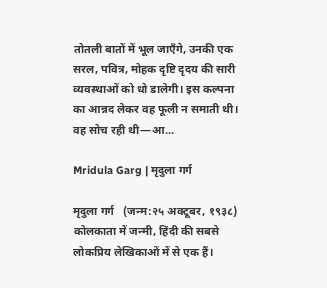तोतली बातों में भूल जाऍंगे, उनकी एक सरल, पवित्र, मोहक दृष्टि दृदय की सारी व्यवस्थाओं को धो डालेगी। इस कल्पना का आन्नद लेकर वह फूली न समाती थी। वह सोच रही थी—आ...

Mridula Garg | मृदुला गर्ग

मृदुला गर्ग   (जन्म:२५ अक्टूबर, १९३८) कोलकाता में जन्मी, हिंदी की सबसे लोकप्रिय लेखिकाओं में से एक हैं।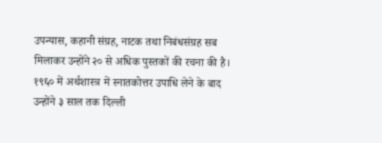उपन्यास, कहानी संग्रह, नाटक तथा निबंधसंग्रह सब मिलाकर उन्होंने २० से अधिक पुस्तकों की रचना की है। १९६० में अर्थशास्त्र में स्नातकोत्तर उपाधि लेने के बाद उन्होंने ३ साल तक दिल्ली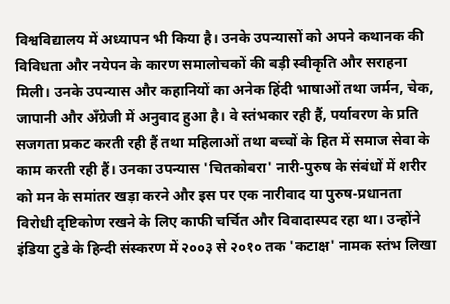विश्वविद्यालय में अध्यापन भी किया है। उनके उपन्यासों को अपने कथानक की विविधता और नयेपन के कारण समालोचकों की बड़ी स्वीकृति और सराहना मिली। उनके उपन्यास और कहानियों का अनेक हिंदी भाषाओं तथा जर्मन, चेक, जापानी और अँग्रेजी में अनुवाद हुआ है। वे स्तंभकार रही हैं, पर्यावरण के प्रति सजगता प्रकट करती रही हैं तथा महिलाओं तथा बच्चों के हित में समाज सेवा के काम करती रही हैं। उनका उपन्यास 'चितकोबरा' नारी-पुरुष के संबंधों में शरीर को मन के समांतर खड़ा करने और इस पर एक नारीवाद या पुरुष-प्रधानता विरोधी दृष्टिकोण रखने के लिए काफी चर्चित और विवादास्पद रहा था। उन्होंने इंडिया टुडे के हिन्दी संस्करण में २००३ से २०१० तक 'कटाक्ष' नामक स्तंभ लिखा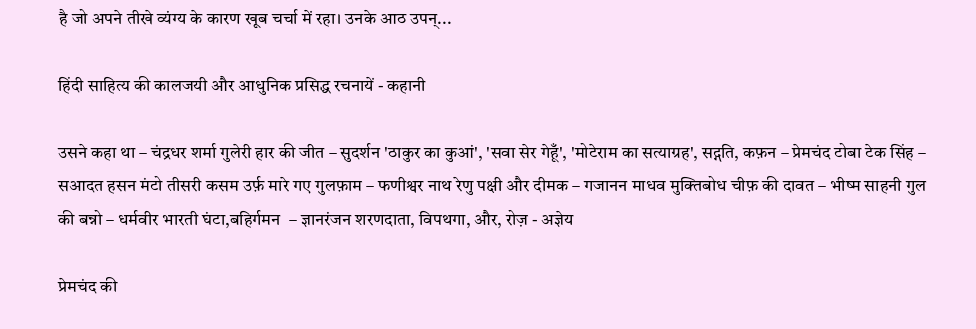है जो अपने तीखे व्यंग्य के कारण खूब चर्चा में रहा। उनके आठ उपन्...

हिंदी साहित्य की कालजयी और आधुनिक प्रसिद्ध रचनायें - कहानी

उसने कहा था – चंद्रधर शर्मा गुलेरी हार की जीत – सुदर्शन 'ठाकुर का कुआं', 'सवा सेर गेहूँ', 'मोटेराम का सत्याग्रह', सद्गति, कफ़न – प्रेमचंद टोबा टेक सिंह – सआदत हसन मंटो तीसरी कसम उर्फ़ मारे गए गुलफ़ाम – फणीश्वर नाथ रेणु पक्षी और दीमक – गजानन माधव मुक्तिबोध चीफ़ की दावत – भीष्म साहनी गुल की बन्नो – धर्मवीर भारती घंटा,बहिर्गमन  – ज्ञानरंजन शरणदाता, विपथगा, और, रोज़ - अज्ञेय

प्रेमचंद की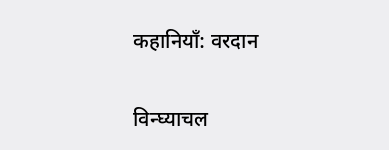कहानियाँ: वरदान

विन्घ्याचल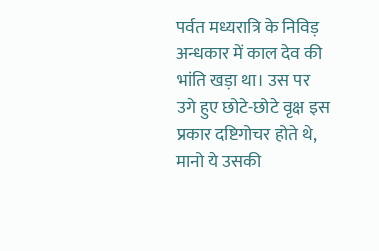पर्वत मध्यरात्रि के निविड़ अन्धकार में काल देव की भांति खड़ा था। उस पर उगे हुए छोटे-छोटे वृक्ष इस प्रकार दष्टिगोचर होते थे, मानो ये उसकी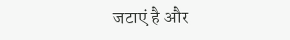जटाएं है और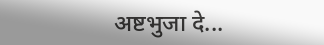अष्टभुजा दे...